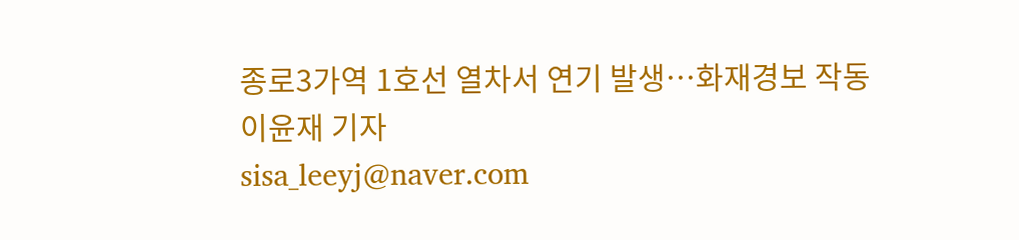종로3가역 1호선 열차서 연기 발생…화재경보 작동
이윤재 기자
sisa_leeyj@naver.com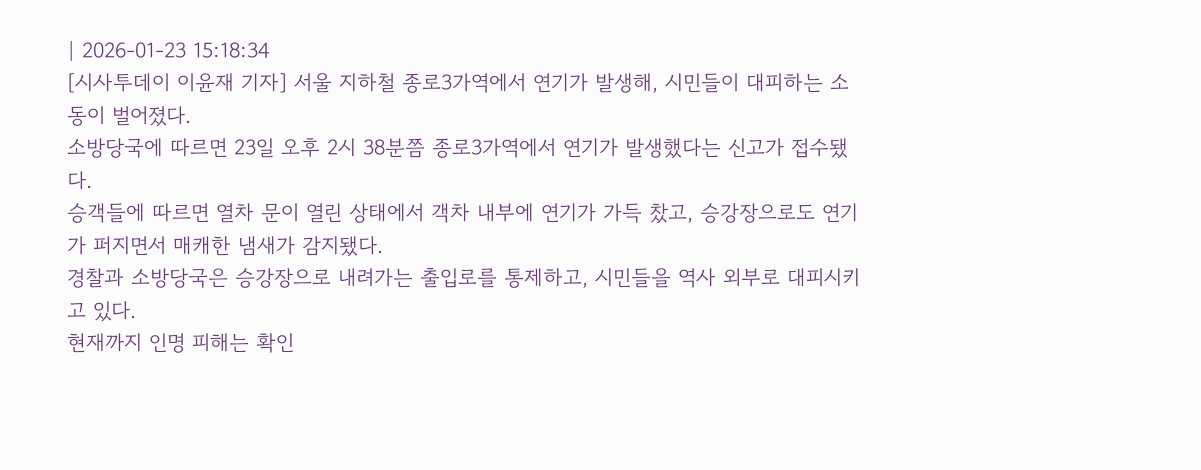| 2026-01-23 15:18:34
[시사투데이 이윤재 기자] 서울 지하철 종로3가역에서 연기가 발생해, 시민들이 대피하는 소동이 벌어졌다.
소방당국에 따르면 23일 오후 2시 38분쯤 종로3가역에서 연기가 발생했다는 신고가 접수됐다.
승객들에 따르면 열차 문이 열린 상태에서 객차 내부에 연기가 가득 찼고, 승강장으로도 연기가 퍼지면서 매캐한 냄새가 감지됐다.
경찰과 소방당국은 승강장으로 내려가는 출입로를 통제하고, 시민들을 역사 외부로 대피시키고 있다.
현재까지 인명 피해는 확인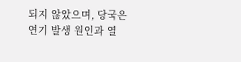되지 않았으며, 당국은 연기 발생 원인과 열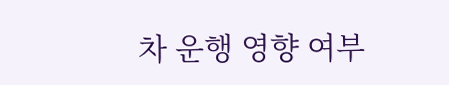차 운행 영향 여부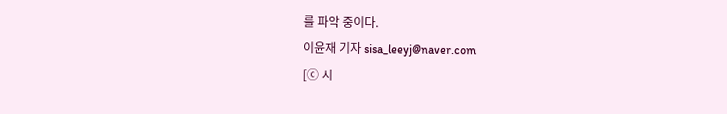를 파악 중이다.
이윤재 기자 sisa_leeyj@naver.com
[ⓒ 시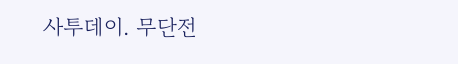사투데이. 무단전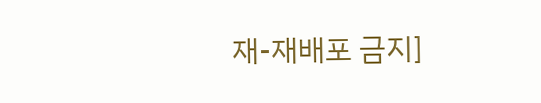재-재배포 금지]